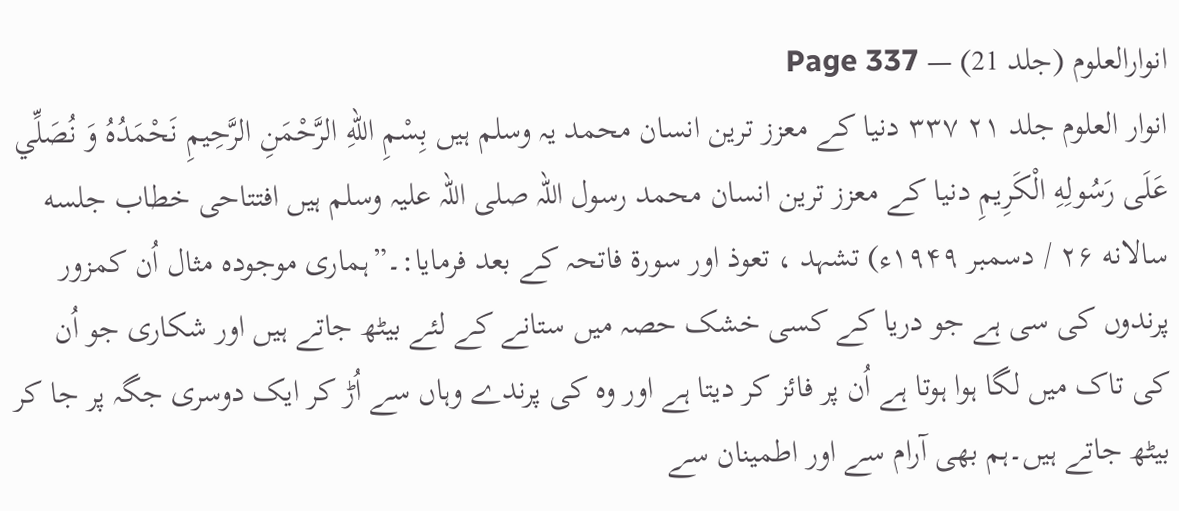انوارالعلوم (جلد 21) — Page 337
انوار العلوم جلد ۲۱ ۳۳۷ دنیا کے معزز ترین انسان محمد یہ وسلم ہیں بِسْمِ اللهِ الرَّحْمَنِ الرَّحِيمِ نَحْمَدُهُ وَ نُصَلِّي عَلَى رَسُولِهِ الْكَرِيمِ دنیا کے معزز ترین انسان محمد رسول اللہ صلی اللہ علیہ وسلم ہیں افتتاحی خطاب جلسه سالانه ۲۶ / دسمبر ۱۹۴۹ء) تشہد ، تعوذ اور سورۃ فاتحہ کے بعد فرمایا:۔”ہماری موجودہ مثال اُن کمزور پرندوں کی سی ہے جو دریا کے کسی خشک حصہ میں ستانے کے لئے بیٹھ جاتے ہیں اور شکاری جو اُن کی تاک میں لگا ہوا ہوتا ہے اُن پر فائز کر دیتا ہے اور وہ کی پرندے وہاں سے اُڑ کر ایک دوسری جگہ پر جا کر بیٹھ جاتے ہیں۔ہم بھی آرام سے اور اطمینان سے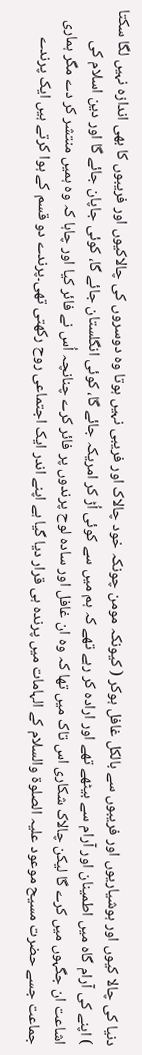دنیا کی چالا کیوں اور ہوشیاریوں اور فریبوں سے بالکل غافل ہوکر ( کیونکہ مومن چونکہ خود چالاک اور فریبی نہیں ہوتا وہ دوسروں کی چالاکیوں اور فریبوں کا بھی اندازہ نہیں لگا سکتا ) اپنے کی آرام گاہ میں اطمینان اور آرام سے بیٹھے تھے اور ارادہ کر رہے تھے کہ ہم میں سے کوئی اُڑ کر امریکہ جائے گا، کوئی انگلستان جائے گا، کوئی جاپان جائے گا اور دین اسلام کی اشاعت ان جگہوں میں کرے گا لیکن چالاک شکاری اس تاک میں تھا کہ وہ ان غافل اور سادہ لوح پرندوں پر فائر کرے چنانچہ اُس نے فائر کیا اور چاہا کہ وہ ہمیں منتشر کر دے مگر ہماری جماعت جسے حضرت مسیح موعود علیہ الصلوۃ والسلام کے الہامات میں پرندہ ہی قرار دیا گیا ہے اپنے اندر ایک اجتماعی روح رکھتی تھی۔پرندے دو قسم کے ہوا کرتے ہیں ایک پرندے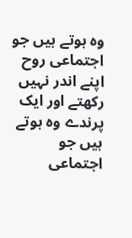وہ ہوتے ہیں جو اجتماعی روح اپنے اندر نہیں رکھتے اور ایک پرندے وہ ہوتے ہیں جو اجتماعی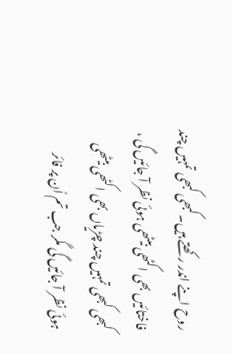روح اپنے اندر رکھتے ہیں۔کبھی کبھی تمہیں چند فاختائیں بھی اکٹھی بیٹھی ہوئی نظر آ جائیں گی ، کبھی کبھی تمہیں چند چڑیاں بھی اکٹھی بیٹھی ہوئی نظر آ جائیں گی مگر جب تم اُن پر فائر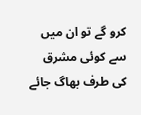کرو گے تو ان میں سے کوئی مشرق کی طرف بھاگ جائے